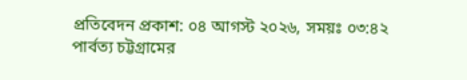প্রতিবেদন প্রকাশ: ০৪ আগস্ট ২০২৬, সময়ঃ ০৩:৪২
পার্বত্য চট্টগ্রামের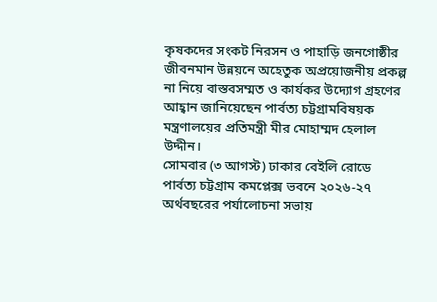কৃষকদের সংকট নিরসন ও পাহাড়ি জনগোষ্ঠীর জীবনমান উন্নয়নে অহেতুক অপ্রয়োজনীয় প্রকল্প না নিয়ে বাস্তবসম্মত ও কার্যকর উদ্যোগ গ্রহণের আহ্বান জানিয়েছেন পার্বত্য চট্টগ্রামবিষয়ক মন্ত্রণালয়ের প্রতিমন্ত্রী মীর মোহাম্মদ হেলাল উদ্দীন।
সোমবার (৩ আগস্ট) ঢাকার বেইলি রোডে পার্বত্য চট্টগ্রাম কমপ্লেক্স ভবনে ২০২৬-২৭ অর্থবছরের পর্যালোচনা সভায়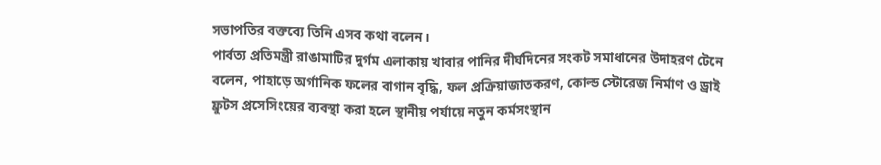সভাপতির বক্তব্যে তিনি এসব কথা বলেন।
পার্বত্য প্রতিমন্ত্রী রাঙামাটির দুর্গম এলাকায় খাবার পানির দীর্ঘদিনের সংকট সমাধানের উদাহরণ টেনে বলেন, পাহাড়ে অর্গানিক ফলের বাগান বৃদ্ধি, ফল প্রক্রিয়াজাতকরণ, কোল্ড স্টোরেজ নির্মাণ ও ড্রাই ফ্রুটস প্রসেসিংয়ের ব্যবস্থা করা হলে স্থানীয় পর্যায়ে নতুন কর্মসংস্থান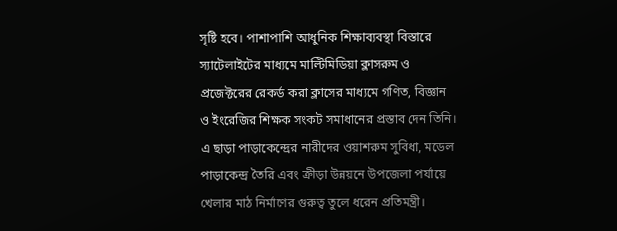সৃষ্টি হবে। পাশাপাশি আধুনিক শিক্ষাব্যবস্থা বিস্তারে স্যাটেলাইটের মাধ্যমে মাল্টিমিডিয়া ক্লাসরুম ও প্রজেক্টরের রেকর্ড করা ক্লাসের মাধ্যমে গণিত, বিজ্ঞান ও ইংরেজির শিক্ষক সংকট সমাধানের প্রস্তাব দেন তিনি। এ ছাড়া পাড়াকেন্দ্রের নারীদের ওয়াশরুম সুবিধা, মডেল পাড়াকেন্দ্র তৈরি এবং ক্রীড়া উন্নয়নে উপজেলা পর্যায়ে খেলার মাঠ নির্মাণের গুরুত্ব তুলে ধরেন প্রতিমন্ত্রী।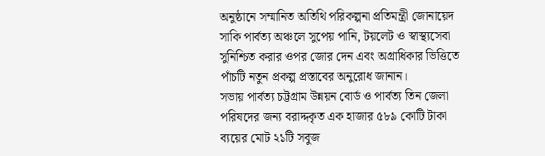অনুষ্ঠানে সম্মানিত অতিথি পরিকল্পনা প্রতিমন্ত্রী জোনায়েদ সাকি পার্বত্য অঞ্চলে সুপেয় পানি, টয়লেট ও স্বাস্থ্যসেবা সুনিশ্চিত করার ওপর জোর দেন এবং অগ্রাধিকার ভিত্তিতে পাঁচটি নতুন প্রকল্প প্রস্তাবের অনুরোধ জানান।
সভায় পার্বত্য চট্টগ্রাম উন্নয়ন বোর্ড ও পার্বত্য তিন জেলা পরিষদের জন্য বরাদ্দকৃত এক হাজার ৫৮৯ কোটি টাকা ব্যয়ের মোট ২১টি সবুজ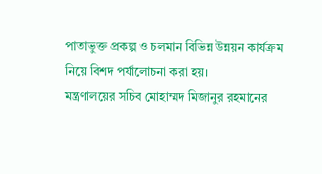পাতাভুক্ত প্রকল্প ও চলমান বিভিন্ন উন্নয়ন কার্যক্রম নিয়ে বিশদ পর্যালোচনা করা হয়।
মন্ত্রণালয়ের সচিব মোহাম্মদ মিজানুর রহমানের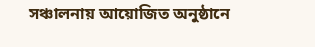সঞ্চালনায় আয়োজিত অনুষ্ঠানে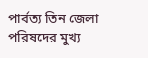পার্বত্য তিন জেলা পরিষদের মুখ্য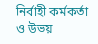নির্বাহী কর্মকর্তা ও উভয়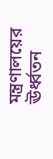মন্ত্রণালয়ের ঊর্ধ্বতন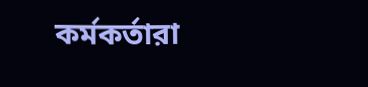কর্মকর্তারা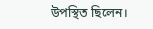উপস্থিত ছিলেন।